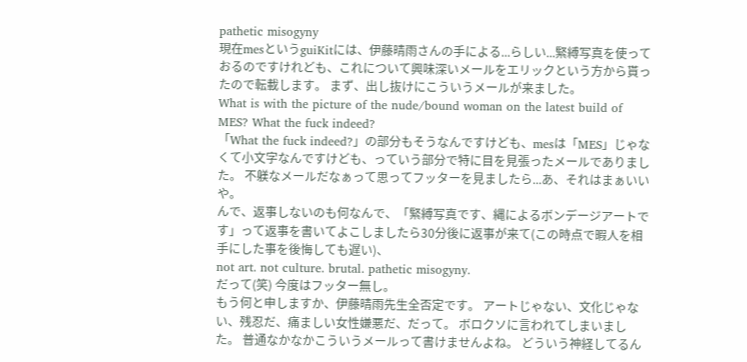pathetic misogyny
現在mesというguiKitには、伊藤晴雨さんの手による...らしい...緊縛写真を使っておるのですけれども、これについて興味深いメールをエリックという方から貰ったので転載します。 まず、出し抜けにこういうメールが来ました。
What is with the picture of the nude/bound woman on the latest build of MES? What the fuck indeed?
「What the fuck indeed?」の部分もそうなんですけども、mesは「MES」じゃなくて小文字なんですけども、っていう部分で特に目を見張ったメールでありました。 不躾なメールだなぁって思ってフッターを見ましたら...あ、それはまぁいいや。
んで、返事しないのも何なんで、「緊縛写真です、縄によるボンデージアートです」って返事を書いてよこしましたら30分後に返事が来て(この時点で暇人を相手にした事を後悔しても遅い)、
not art. not culture. brutal. pathetic misogyny.
だって(笑) 今度はフッター無し。
もう何と申しますか、伊藤晴雨先生全否定です。 アートじゃない、文化じゃない、残忍だ、痛ましい女性嫌悪だ、だって。 ボロクソに言われてしまいました。 普通なかなかこういうメールって書けませんよね。 どういう神経してるん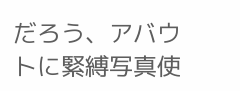だろう、アバウトに緊縛写真使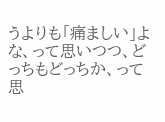うよりも「痛ましい」よな、って思いつつ、どっちもどっちか、って思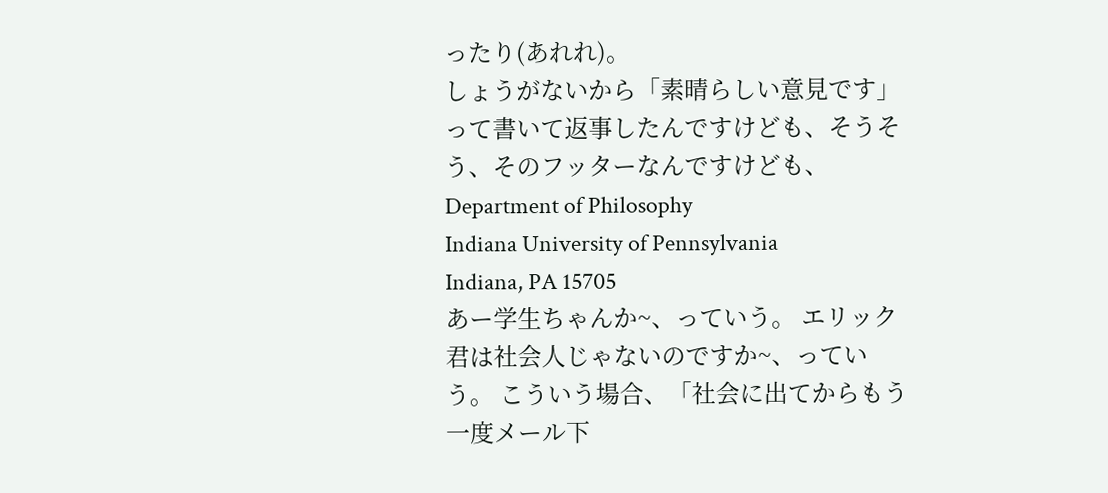ったり(あれれ)。
しょうがないから「素晴らしい意見です」って書いて返事したんですけども、そうそう、そのフッターなんですけども、
Department of Philosophy
Indiana University of Pennsylvania
Indiana, PA 15705
あー学生ちゃんか~、っていう。 エリック君は社会人じゃないのですか~、っていう。 こういう場合、「社会に出てからもう一度メール下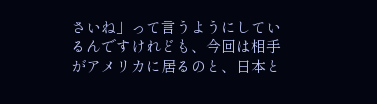さいね」って言うようにしているんですけれども、今回は相手がアメリカに居るのと、日本と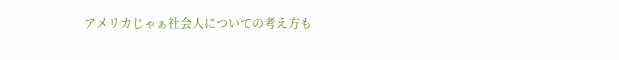アメリカじゃぁ社会人についての考え方も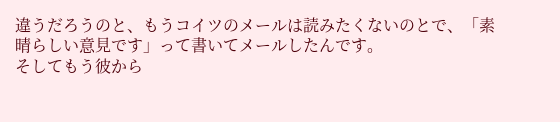違うだろうのと、もうコイツのメールは読みたくないのとで、「素晴らしい意見です」って書いてメールしたんです。
そしてもう彼から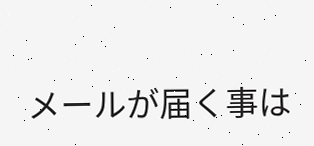メールが届く事は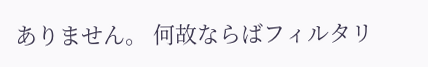ありません。 何故ならばフィルタリ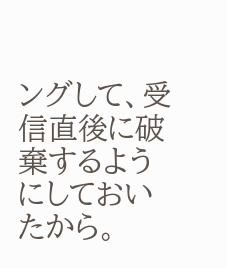ングして、受信直後に破棄するようにしておいたから。